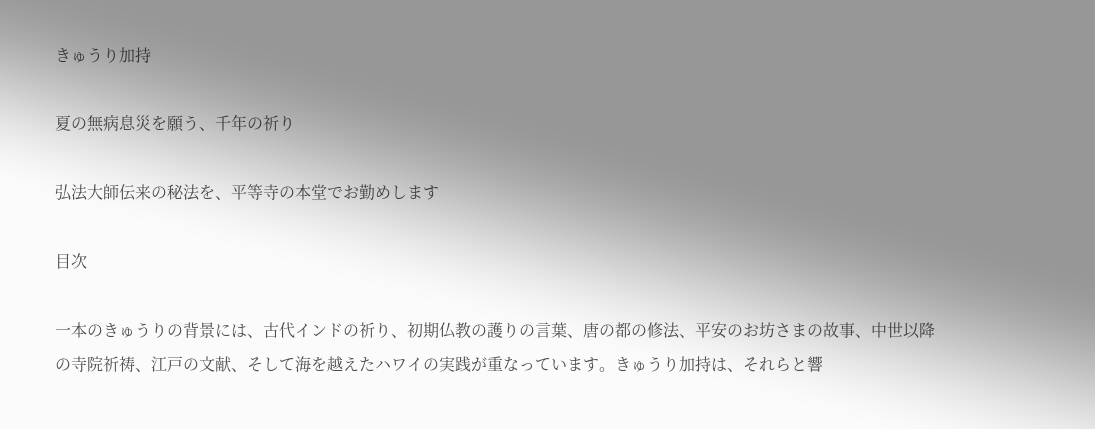きゅうり加持

夏の無病息災を願う、千年の祈り

弘法大師伝来の秘法を、平等寺の本堂でお勤めします

目次

一本のきゅうりの背景には、古代インドの祈り、初期仏教の護りの言葉、唐の都の修法、平安のお坊さまの故事、中世以降の寺院祈祷、江戸の文献、そして海を越えたハワイの実践が重なっています。きゅうり加持は、それらと響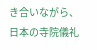き合いながら、日本の寺院儀礼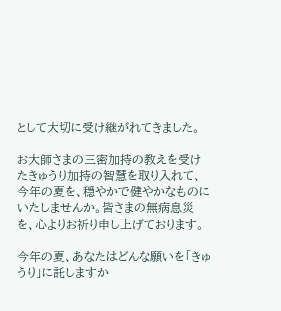として大切に受け継がれてきました。

お大師さまの三密加持の教えを受けたきゅうり加持の智慧を取り入れて、今年の夏を、穏やかで健やかなものにいたしませんか。皆さまの無病息災を、心よりお祈り申し上げております。

今年の夏、あなたはどんな願いを「きゅうり」に託しますか